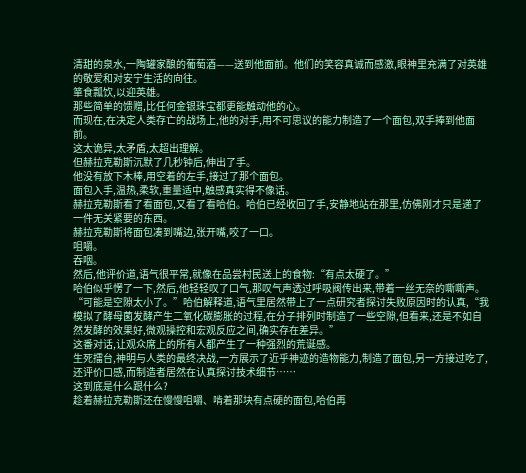清甜的泉水,一陶罐家酿的葡萄酒——送到他面前。他们的笑容真诚而感激,眼神里充满了对英雄的敬爱和对安宁生活的向往。
箪食瓢饮,以迎英雄。
那些简单的馈赠,比任何金银珠宝都更能触动他的心。
而现在,在决定人类存亡的战场上,他的对手,用不可思议的能力制造了一个面包,双手捧到他面前。
这太诡异,太矛盾,太超出理解。
但赫拉克勒斯沉默了几秒钟后,伸出了手。
他没有放下木棒,用空着的左手,接过了那个面包。
面包入手,温热,柔软,重量适中,触感真实得不像话。
赫拉克勒斯看了看面包,又看了看哈伯。哈伯已经收回了手,安静地站在那里,仿佛刚才只是递了一件无关紧要的东西。
赫拉克勒斯将面包凑到嘴边,张开嘴,咬了一口。
咀嚼。
吞咽。
然后,他评价道,语气很平常,就像在品尝村民送上的食物:“有点太硬了。”
哈伯似乎愣了一下,然后,他轻轻叹了口气,那叹气声透过呼吸阀传出来,带着一丝无奈的嘶嘶声。
“可能是空隙太小了。”哈伯解释道,语气里居然带上了一点研究者探讨失败原因时的认真,“我模拟了酵母菌发酵产生二氧化碳膨胀的过程,在分子排列时制造了一些空隙,但看来,还是不如自然发酵的效果好,微观操控和宏观反应之间,确实存在差异。”
这番对话,让观众席上的所有人都产生了一种强烈的荒诞感。
生死擂台,神明与人类的最终决战,一方展示了近乎神迹的造物能力,制造了面包,另一方接过吃了,还评价口感,而制造者居然在认真探讨技术细节……
这到底是什么跟什么?
趁着赫拉克勒斯还在慢慢咀嚼、啃着那块有点硬的面包,哈伯再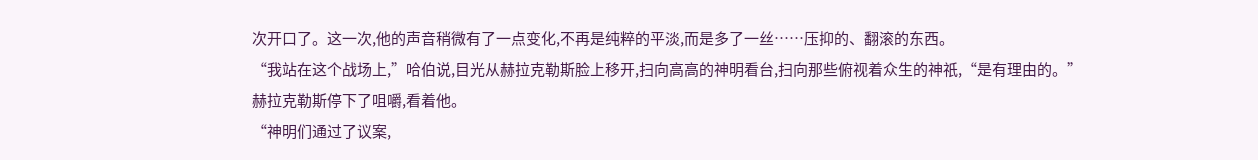次开口了。这一次,他的声音稍微有了一点变化,不再是纯粹的平淡,而是多了一丝……压抑的、翻滚的东西。
“我站在这个战场上,”哈伯说,目光从赫拉克勒斯脸上移开,扫向高高的神明看台,扫向那些俯视着众生的神祇,“是有理由的。”
赫拉克勒斯停下了咀嚼,看着他。
“神明们通过了议案,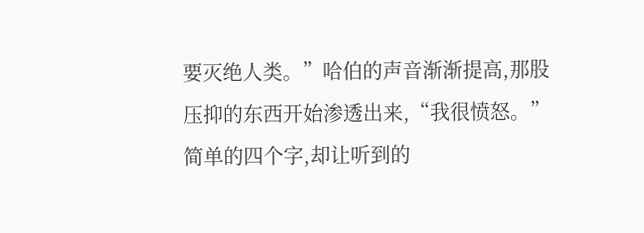要灭绝人类。”哈伯的声音渐渐提高,那股压抑的东西开始渗透出来,“我很愤怒。”
简单的四个字,却让听到的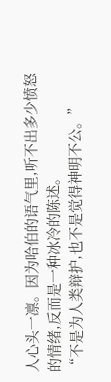人心头一凛。因为哈伯的语气里,听不出多少愤怒的情绪,反而是一种冰冷的陈述。
“不是为人类辩护,也不是觉得神明不公。”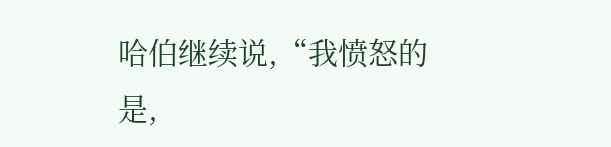哈伯继续说,“我愤怒的是,